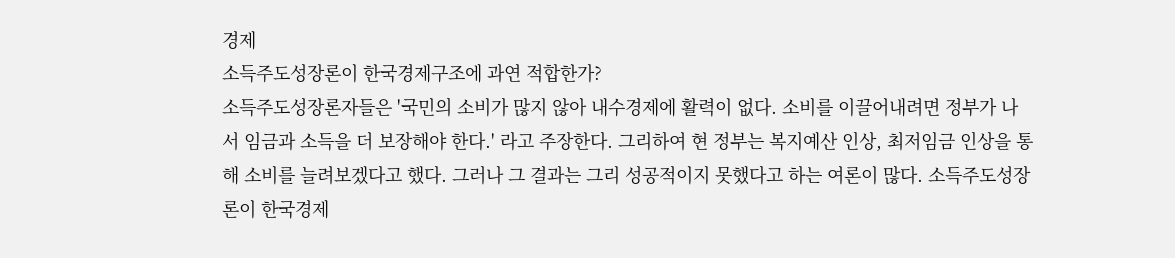경제
소득주도성장론이 한국경제구조에 과연 적합한가?
소득주도성장론자들은 '국민의 소비가 많지 않아 내수경제에 활력이 없다. 소비를 이끌어내려면 정부가 나서 임금과 소득을 더 보장해야 한다.' 라고 주장한다. 그리하여 현 정부는 복지예산 인상, 최저임금 인상을 통해 소비를 늘려보겠다고 했다. 그러나 그 결과는 그리 성공적이지 못했다고 하는 여론이 많다. 소득주도성장론이 한국경제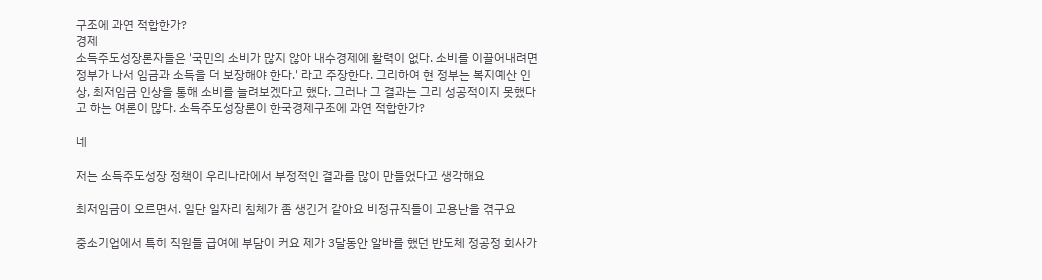구조에 과연 적합한가?
경제
소득주도성장론자들은 '국민의 소비가 많지 않아 내수경제에 활력이 없다. 소비를 이끌어내려면 정부가 나서 임금과 소득을 더 보장해야 한다.' 라고 주장한다. 그리하여 현 정부는 복지예산 인상, 최저임금 인상을 통해 소비를 늘려보겠다고 했다. 그러나 그 결과는 그리 성공적이지 못했다고 하는 여론이 많다. 소득주도성장론이 한국경제구조에 과연 적합한가?

네

저는 소득주도성장 정책이 우리나라에서 부정적인 결과를 많이 만들었다고 생각해요

최저임금이 오르면서. 일단 일자리 침체가 좀 생긴거 같아요 비정규직들이 고용난을 겪구요

중소기업에서 특히 직원들 급여에 부담이 커요 제가 3달동안 알바를 했던 반도체 정공정 회사가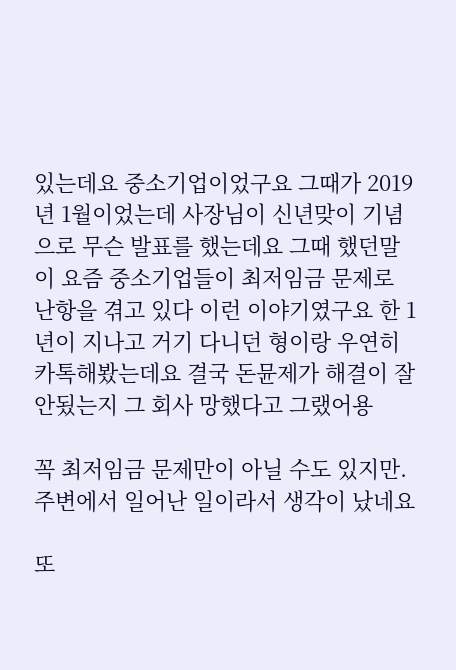있는데요 중소기업이었구요 그때가 2019년 1월이었는데 사장님이 신년맞이 기념으로 무슨 발표를 했는데요 그때 했던말이 요즘 중소기업들이 최저임금 문제로 난항을 겪고 있다 이런 이야기였구요 한 1년이 지나고 거기 다니던 형이랑 우연히 카톡해봤는데요 결국 돈뮨제가 해결이 잘 안됬는지 그 회사 망했다고 그랬어용

꼭 최저임금 문제만이 아닐 수도 있지만. 주변에서 일어난 일이라서 생각이 났네요

또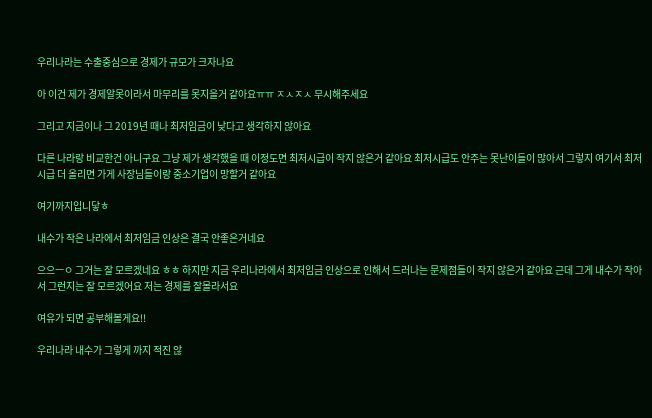우리나라는 수출중심으로 경제가 규모가 크자나요

아 이건 제가 경제알못이라서 마무리를 못지을거 같아요ㅠㅠ ㅈㅅㅈㅅ 무시해주세요

그리고 지금이나 그 2019년 때나 최저임금이 낮다고 생각하지 않아요

다른 나라랑 비교한건 아니구요 그냥 제가 생각했을 때 이정도면 최저시급이 작지 않은거 같아요 최저시급도 안주는 못난이들이 많아서 그렇지 여기서 최저시급 더 올리면 가게 사장님들이랑 중소기업이 망할거 같아요

여기까지입니닿ㅎ

내수가 작은 나라에서 최저임금 인상은 결국 안좋은거네요

으으ㅡㅇ 그거는 잘 모르겠네요 ㅎㅎ 하지만 지금 우리나라에서 최저임금 인상으로 인해서 드러나는 문제점들이 작지 않은거 같아요 근데 그게 내수가 작아서 그런지는 잘 모르겠어요 저는 경제를 잘몰라서요

여유가 되면 공부해볼게요!!

우리나라 내수가 그렇게 까지 적진 않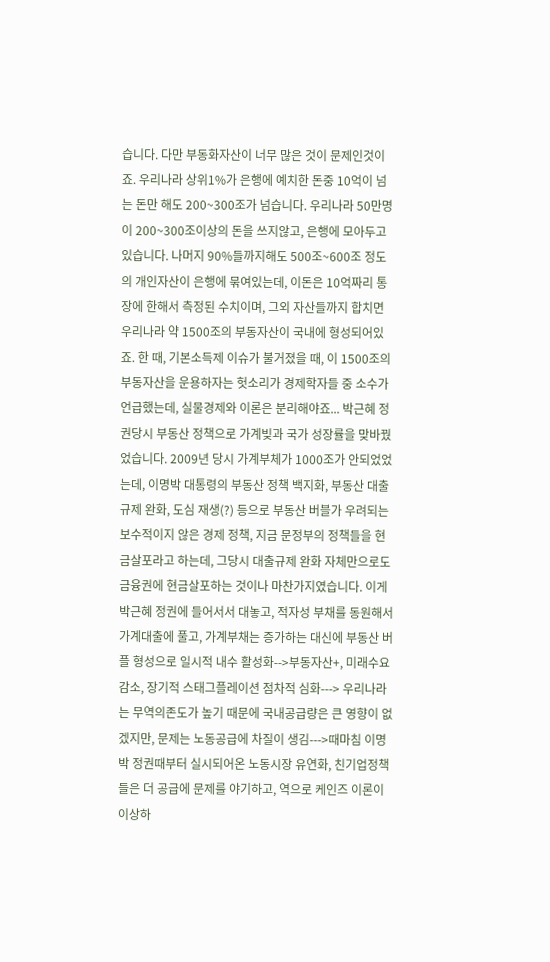습니다. 다만 부동화자산이 너무 많은 것이 문제인것이죠. 우리나라 상위1%가 은행에 예치한 돈중 10억이 넘는 돈만 해도 200~300조가 넘습니다. 우리나라 50만명이 200~300조이상의 돈을 쓰지않고, 은행에 모아두고있습니다. 나머지 90%들까지해도 500조~600조 정도의 개인자산이 은행에 묶여있는데, 이돈은 10억짜리 통장에 한해서 측정된 수치이며, 그외 자산들까지 합치면 우리나라 약 1500조의 부동자산이 국내에 형성되어있죠. 한 때, 기본소득제 이슈가 불거졌을 때, 이 1500조의 부동자산을 운용하자는 헛소리가 경제학자들 중 소수가 언급했는데, 실물경제와 이론은 분리해야죠... 박근혜 정권당시 부동산 정책으로 가계빚과 국가 성장률을 맞바꿨었습니다. 2009년 당시 가계부체가 1000조가 안되었었는데, 이명박 대통령의 부동산 정책 백지화, 부동산 대출규제 완화, 도심 재생(?) 등으로 부동산 버블가 우려되는 보수적이지 않은 경제 정책, 지금 문정부의 정책들을 현금살포라고 하는데, 그당시 대출규제 완화 자체만으로도 금융권에 현금살포하는 것이나 마찬가지였습니다. 이게 박근혜 정권에 들어서서 대놓고, 적자성 부채를 동원해서 가계대출에 풀고, 가계부채는 증가하는 대신에 부동산 버플 형성으로 일시적 내수 활성화-->부동자산+, 미래수요감소, 장기적 스태그플레이션 점차적 심화---> 우리나라는 무역의존도가 높기 때문에 국내공급량은 큰 영향이 없겠지만, 문제는 노동공급에 차질이 생김--->때마침 이명박 정권때부터 실시되어온 노동시장 유연화, 친기업정책들은 더 공급에 문제를 야기하고, 역으로 케인즈 이론이 이상하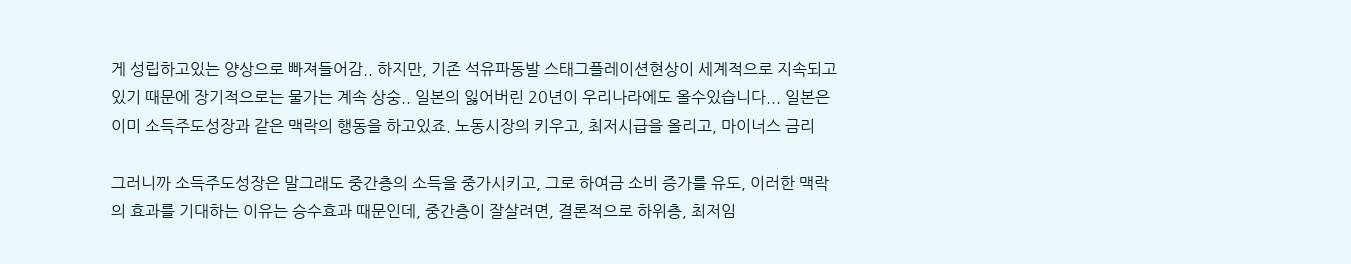게 성립하고있는 양상으로 빠져들어감.. 하지만, 기존 석유파동발 스태그플레이션현상이 세계적으로 지속되고있기 때문에 장기적으로는 물가는 계속 상숭.. 일본의 잃어버린 20년이 우리나라에도 올수있습니다... 일본은 이미 소득주도성장과 같은 맥락의 행동을 하고있죠. 노동시장의 키우고, 최저시급을 올리고, 마이너스 금리

그러니까 소득주도성장은 말그래도 중간층의 소득을 중가시키고, 그로 하여금 소비 증가를 유도, 이러한 맥락의 효과를 기대하는 이유는 승수효과 때문인데, 중간층이 잘살려면, 결론적으로 하위층, 최저임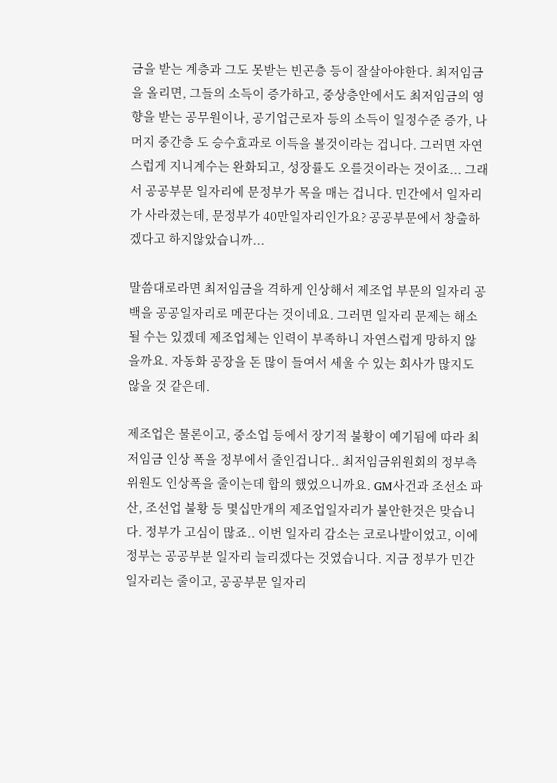금을 받는 계층과 그도 못받는 빈곤층 등이 잘살아야한다. 최저임금을 올리면, 그들의 소득이 증가하고, 중상층안에서도 최저임금의 영향을 받는 공무원이나, 공기업근로자 등의 소득이 일정수준 증가, 나머지 중간층 도 승수효과로 이득을 볼것이라는 겁니다. 그러면 자연스럽게 지니계수는 완화되고, 성장률도 오를것이라는 것이죠... 그래서 공공부문 일자리에 문정부가 목을 매는 겁니다. 민간에서 일자리가 사라졌는데, 문정부가 40만일자리인가요? 공공부문에서 창출하겠다고 하지않았습니까...

말씀대로라면 최저임금을 격하게 인상해서 제조업 부문의 일자리 공백을 공공일자리로 메꾼다는 것이네요. 그러면 일자리 문제는 해소될 수는 있겠데 제조업체는 인력이 부족하니 자연스럽게 망하지 않을까요. 자동화 공장을 돈 많이 들여서 세울 수 있는 회사가 많지도 않을 것 같은데.

제조업은 물론이고, 중소업 등에서 장기적 불황이 예기됨에 따라 최저임금 인상 폭을 정부에서 줄인겁니다.. 최저임금위원회의 정부측 위원도 인상폭을 줄이는데 합의 했었으니까요. GM사건과 조선소 파산, 조선업 불황 등 몇십만개의 제조업일자리가 불안한것은 맞습니다. 정부가 고심이 많죠.. 이번 일자리 감소는 코로나발이었고, 이에 정부는 공공부분 일자리 늘리겠다는 것였습니다. 지금 정부가 민간일자리는 줄이고, 공공부문 일자리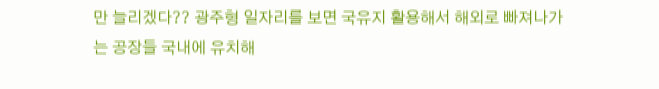만 늘리겠다?? 광주형 일자리를 보면 국유지 활용해서 해외로 빠져나가는 공장들 국내에 유치해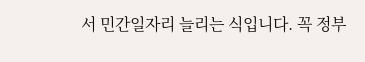서 민간일자리 늘리는 식입니다. 꼭 정부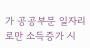가 공공부문 일자리로만 소득증가 시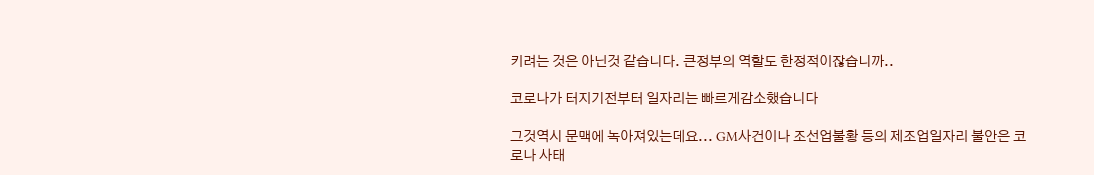키려는 것은 아닌것 같습니다. 큰정부의 역할도 한정적이잖습니까..

코로나가 터지기전부터 일자리는 빠르게감소했습니다

그것역시 문맥에 녹아져있는데요... GM사건이나 조선업불황 등의 제조업일자리 불안은 코로나 사태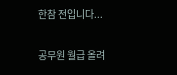한참 전입니다...

공무원 월급 올려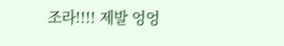조라!!!! 제발 엉엉